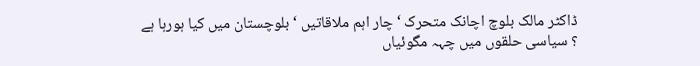ڈاکٹر مالک بلوچ اچانک متحرک ‘ چار اہم ملاقاتیں ‘ بلوچستان میں کیا ہورہا ہے ؟ سیاسی حلقوں میں چہہ مگوئیاں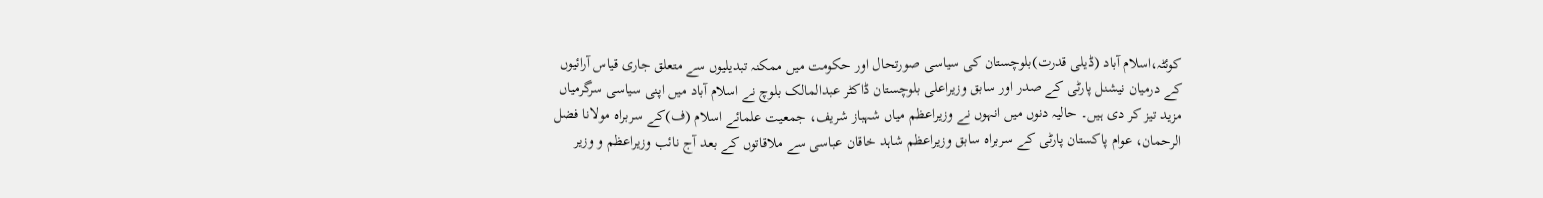کوئٹہ،اسلام آباد (ڈیلی قدرت)بلوچستان کی سیاسی صورتحال اور حکومت میں ممکنہ تبدیلیوں سے متعلق جاری قیاس آرائیوں کے درمیان نیشنل پارٹی کے صدر اور سابق وزیراعلی بلوچستان ڈاکٹر عبدالمالک بلوچ نے اسلام آباد میں اپنی سیاسی سرگرمیاں مزید تیز کر دی ہیں۔ حالیہ دنوں میں انہوں نے وزیراعظم میاں شہباز شریف، جمعیت علمائے اسلام (ف)کے سربراہ مولانا فضل الرحمان، عوام پاکستان پارٹی کے سربراہ سابق وزیراعظم شاہد خاقان عباسی سے ملاقاتوں کے بعد آج نائب وزیراعظم و وزیر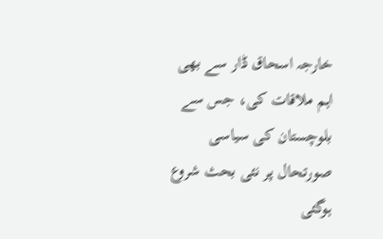خارجہ اسحاق ڈار سے بھی اہم ملاقات کی، جس سے بلوچستان کی سیاسی صورتحال پر نئی بحث شروع ہوگئی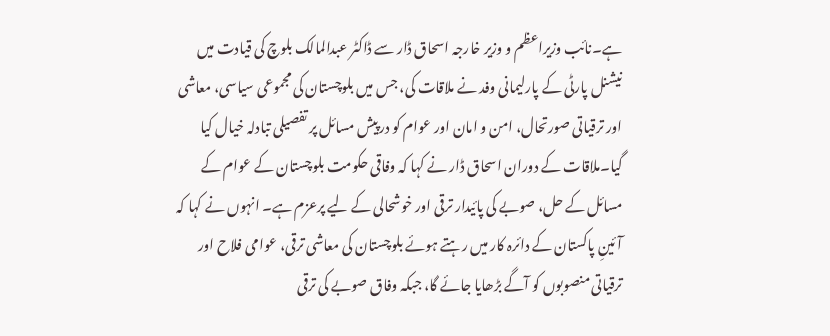ہے۔نائب وزیراعظم و وزیر خارجہ اسحاق ڈار سے ڈاکٹر عبدالمالک بلوچ کی قیادت میں نیشنل پارٹی کے پارلیمانی وفد نے ملاقات کی، جس میں بلوچستان کی مجموعی سیاسی، معاشی اور ترقیاتی صورتحال، امن و امان اور عوام کو درپیش مسائل پر تفصیلی تبادلہ خیال کیا گیا۔ملاقات کے دوران اسحاق ڈار نے کہا کہ وفاقی حکومت بلوچستان کے عوام کے مسائل کے حل، صوبے کی پائیدار ترقی اور خوشحالی کے لیے پرعزم ہے۔ انہوں نے کہا کہ آئینِ پاکستان کے دائرہ کار میں رہتے ہوئے بلوچستان کی معاشی ترقی، عوامی فلاح اور ترقیاتی منصوبوں کو آگے بڑھایا جائے گا، جبکہ وفاق صوبے کی ترقی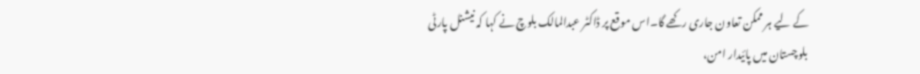کے لیے ہر ممکن تعاون جاری رکھے گا۔اس موقع پر ڈاکٹر عبدالمالک بلوچ نے کہا کہ نیشنل پارٹی بلوچستان میں پائیدار امن،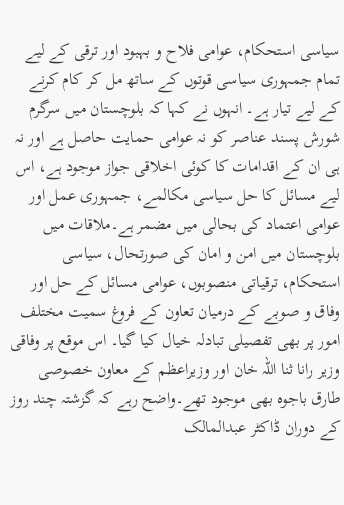سیاسی استحکام، عوامی فلاح و بہبود اور ترقی کے لیے تمام جمہوری سیاسی قوتوں کے ساتھ مل کر کام کرنے کے لیے تیار ہے۔ انہوں نے کہا کہ بلوچستان میں سرگرم شورش پسند عناصر کو نہ عوامی حمایت حاصل ہے اور نہ ہی ان کے اقدامات کا کوئی اخلاقی جواز موجود ہے، اس لیے مسائل کا حل سیاسی مکالمے، جمہوری عمل اور عوامی اعتماد کی بحالی میں مضمر ہے۔ملاقات میں بلوچستان میں امن و امان کی صورتحال، سیاسی استحکام، ترقیاتی منصوبوں، عوامی مسائل کے حل اور وفاق و صوبے کے درمیان تعاون کے فروغ سمیت مختلف امور پر بھی تفصیلی تبادلہ خیال کیا گیا۔ اس موقع پر وفاقی وزیر رانا ثنا اللہ خان اور وزیراعظم کے معاون خصوصی طارق باجوہ بھی موجود تھے۔واضح رہے کہ گزشتہ چند روز کے دوران ڈاکٹر عبدالمالک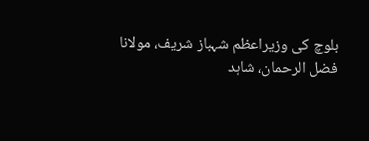بلوچ کی وزیراعظم شہباز شریف، مولانا فضل الرحمان، شاہد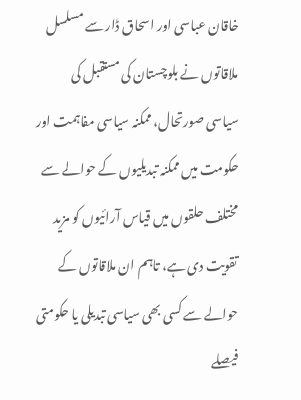خاقان عباسی اور اسحاق ڈار سے مسلسل ملاقاتوں نے بلوچستان کی مستقبل کی سیاسی صورتحال، ممکنہ سیاسی مفاہمت اور حکومت میں ممکنہ تبدیلیوں کے حوالے سے مختلف حلقوں میں قیاس آرائیوں کو مزید تقویت دی ہے، تاہم ان ملاقاتوں کے حوالے سے کسی بھی سیاسی تبدیلی یا حکومتی فیصلے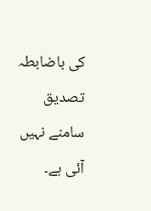کی باضابطہ تصدیق سامنے نہیں آئی ہے۔